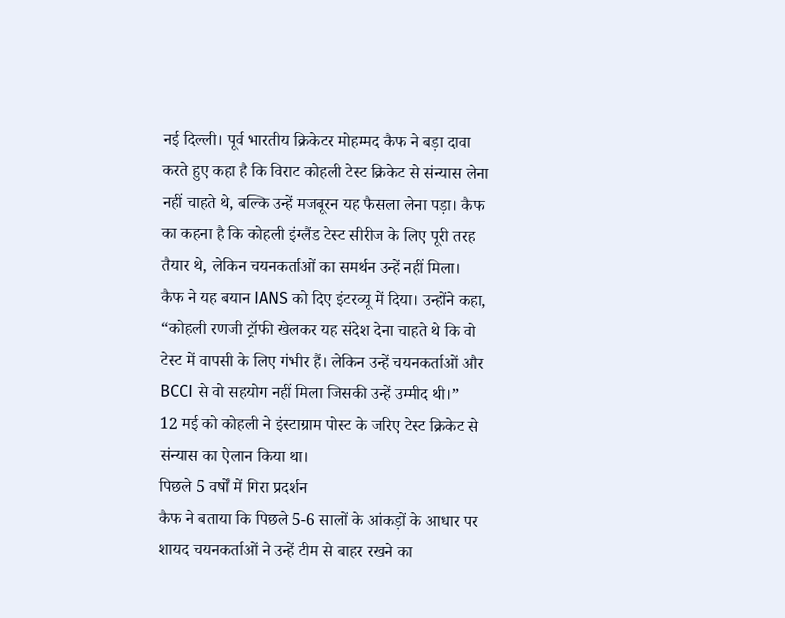नई दिल्ली। पूर्व भारतीय क्रिकेटर मोहम्मद कैफ ने बड़ा दावा करते हुए कहा है कि विराट कोहली टेस्ट क्रिकेट से संन्यास लेना नहीं चाहते थे, बल्कि उन्हें मजबूरन यह फैसला लेना पड़ा। कैफ का कहना है कि कोहली इंग्लैंड टेस्ट सीरीज के लिए पूरी तरह तैयार थे, लेकिन चयनकर्ताओं का समर्थन उन्हें नहीं मिला।
कैफ ने यह बयान IANS को दिए इंटरव्यू में दिया। उन्होंने कहा, “कोहली रणजी ट्रॉफी खेलकर यह संदेश देना चाहते थे कि वो टेस्ट में वापसी के लिए गंभीर हैं। लेकिन उन्हें चयनकर्ताओं और BCCI से वो सहयोग नहीं मिला जिसकी उन्हें उम्मीद थी।”
12 मई को कोहली ने इंस्टाग्राम पोस्ट के जरिए टेस्ट क्रिकेट से संन्यास का ऐलान किया था।
पिछले 5 वर्षों में गिरा प्रदर्शन
कैफ ने बताया कि पिछले 5-6 सालों के आंकड़ों के आधार पर शायद चयनकर्ताओं ने उन्हें टीम से बाहर रखने का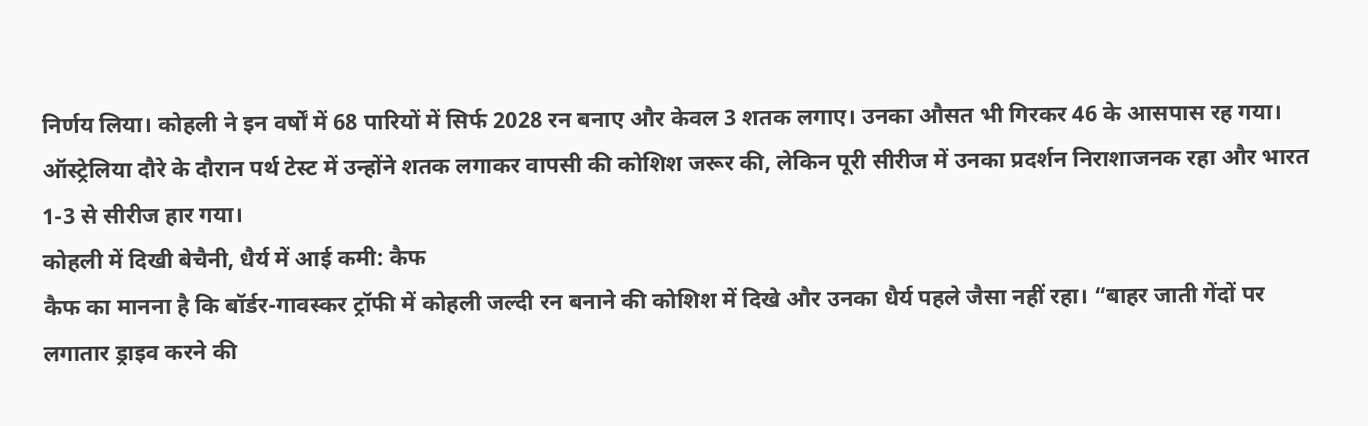निर्णय लिया। कोहली ने इन वर्षों में 68 पारियों में सिर्फ 2028 रन बनाए और केवल 3 शतक लगाए। उनका औसत भी गिरकर 46 के आसपास रह गया।
ऑस्ट्रेलिया दौरे के दौरान पर्थ टेस्ट में उन्होंने शतक लगाकर वापसी की कोशिश जरूर की, लेकिन पूरी सीरीज में उनका प्रदर्शन निराशाजनक रहा और भारत 1-3 से सीरीज हार गया।
कोहली में दिखी बेचैनी, धैर्य में आई कमी: कैफ
कैफ का मानना है कि बॉर्डर-गावस्कर ट्रॉफी में कोहली जल्दी रन बनाने की कोशिश में दिखे और उनका धैर्य पहले जैसा नहीं रहा। “बाहर जाती गेंदों पर लगातार ड्राइव करने की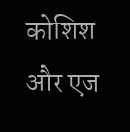कोशिश और एज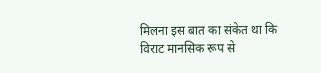मिलना इस बात का संकेत था कि विराट मानसिक रूप से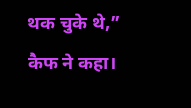थक चुके थे,” कैफ ने कहा।